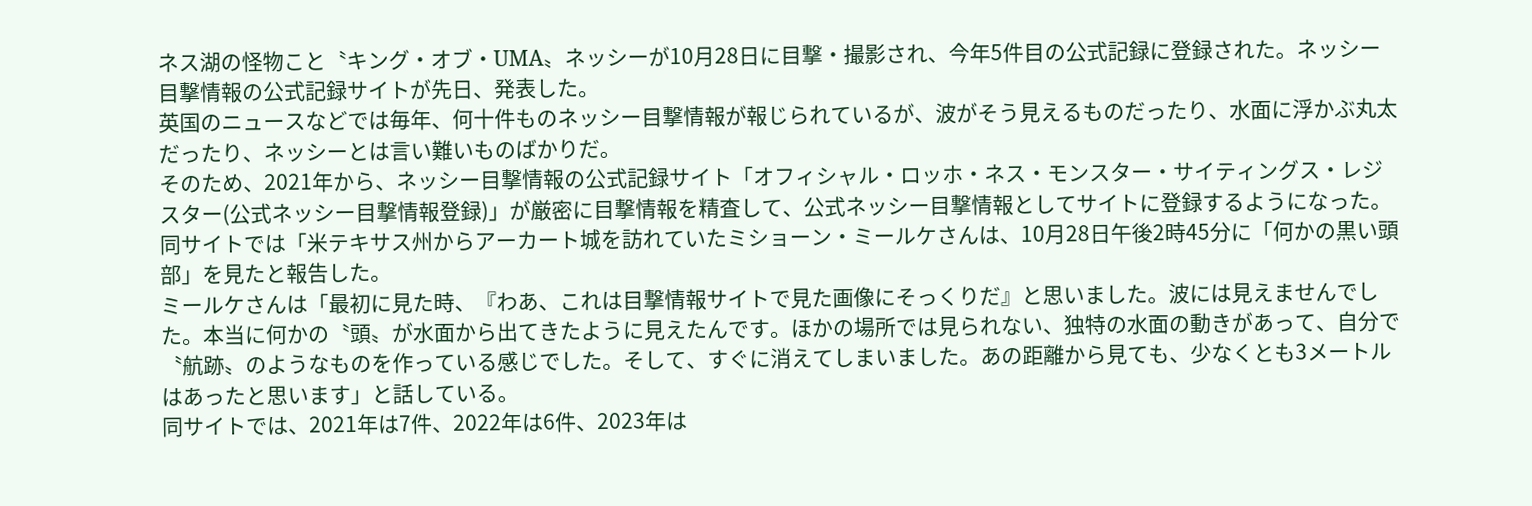ネス湖の怪物こと〝キング・オブ・UMA〟ネッシーが10月28日に目撃・撮影され、今年5件目の公式記録に登録された。ネッシー目撃情報の公式記録サイトが先日、発表した。
英国のニュースなどでは毎年、何十件ものネッシー目撃情報が報じられているが、波がそう見えるものだったり、水面に浮かぶ丸太だったり、ネッシーとは言い難いものばかりだ。
そのため、2021年から、ネッシー目撃情報の公式記録サイト「オフィシャル・ロッホ・ネス・モンスター・サイティングス・レジスター(公式ネッシー目撃情報登録)」が厳密に目撃情報を精査して、公式ネッシー目撃情報としてサイトに登録するようになった。
同サイトでは「米テキサス州からアーカート城を訪れていたミショーン・ミールケさんは、10月28日午後2時45分に「何かの黒い頭部」を見たと報告した。
ミールケさんは「最初に見た時、『わあ、これは目撃情報サイトで見た画像にそっくりだ』と思いました。波には見えませんでした。本当に何かの〝頭〟が水面から出てきたように見えたんです。ほかの場所では見られない、独特の水面の動きがあって、自分で〝航跡〟のようなものを作っている感じでした。そして、すぐに消えてしまいました。あの距離から見ても、少なくとも3メートルはあったと思います」と話している。
同サイトでは、2021年は7件、2022年は6件、2023年は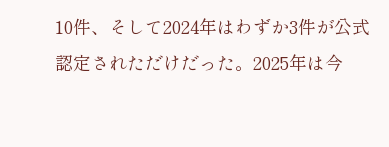10件、そして2024年はわずか3件が公式認定されただけだった。2025年は今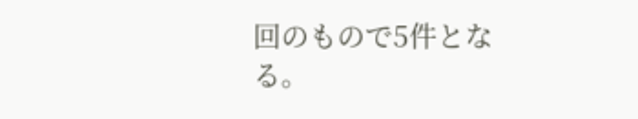回のもので5件となる。